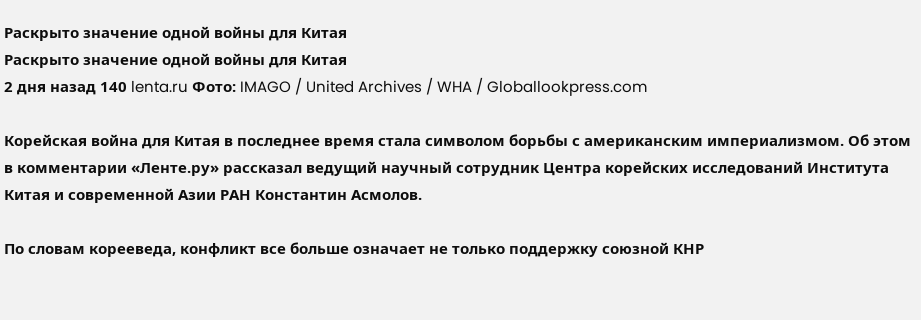Раскрыто значение одной войны для Китая
Раскрыто значение одной войны для Китая
2 дня назад 140 lenta.ru Фото: IMAGO / United Archives / WHA / Globallookpress.com

Корейская война для Китая в последнее время стала символом борьбы с американским империализмом. Об этом в комментарии «Ленте.ру» рассказал ведущий научный сотрудник Центра корейских исследований Института Китая и современной Азии РАН Константин Асмолов.

По словам корееведа, конфликт все больше означает не только поддержку союзной КНР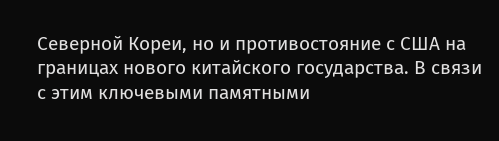Северной Кореи, но и противостояние с США на границах нового китайского государства. В связи с этим ключевыми памятными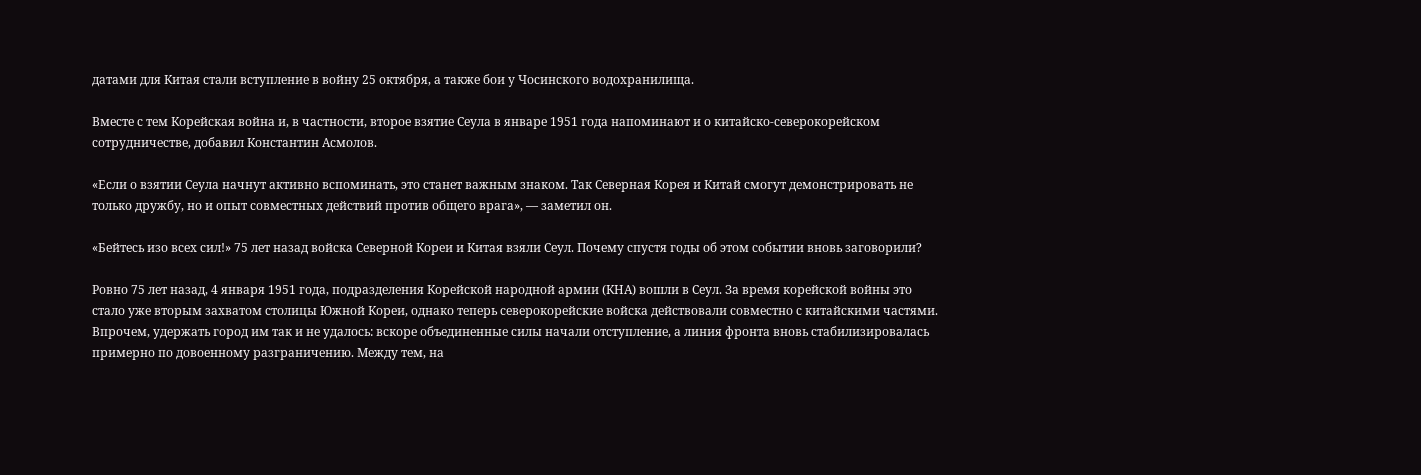датами для Китая стали вступление в войну 25 октября, а также бои у Чосинского водохранилища.

Вместе с тем Корейская война и, в частности, второе взятие Сеула в январе 1951 года напоминают и о китайско-северокорейском сотрудничестве, добавил Константин Асмолов.

«Если о взятии Сеула начнут активно вспоминать, это станет важным знаком. Так Северная Корея и Китай смогут демонстрировать не только дружбу, но и опыт совместных действий против общего врага», — заметил он.

«Бейтесь изо всех сил!» 75 лет назад войска Северной Кореи и Китая взяли Сеул. Почему спустя годы об этом событии вновь заговорили?

Ровно 75 лет назад, 4 января 1951 года, подразделения Корейской народной армии (КНА) вошли в Сеул. За время корейской войны это стало уже вторым захватом столицы Южной Кореи, однако теперь северокорейские войска действовали совместно с китайскими частями. Впрочем, удержать город им так и не удалось: вскоре объединенные силы начали отступление, а линия фронта вновь стабилизировалась примерно по довоенному разграничению. Между тем, на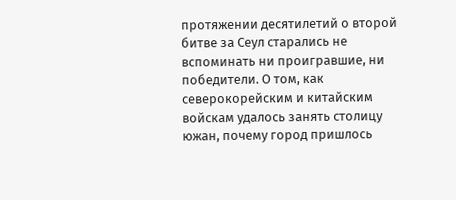протяжении десятилетий о второй битве за Сеул старались не вспоминать ни проигравшие, ни победители. О том, как северокорейским и китайским войскам удалось занять столицу южан, почему город пришлось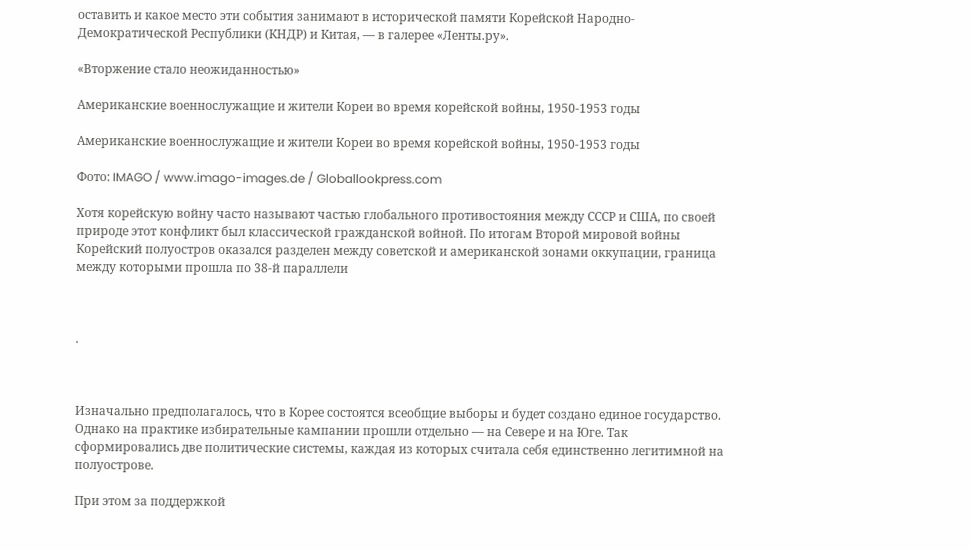оставить и какое место эти события занимают в исторической памяти Корейской Народно-Демократической Республики (КНДР) и Китая, — в галерее «Ленты.ру».

«Вторжение стало неожиданностью»

Американские военнослужащие и жители Кореи во время корейской войны, 1950-1953 годы

Американские военнослужащие и жители Кореи во время корейской войны, 1950-1953 годы

Фото: IMAGO / www.imago-images.de / Globallookpress.com

Хотя корейскую войну часто называют частью глобального противостояния между СССР и США, по своей природе этот конфликт был классической гражданской войной. По итогам Второй мировой войны Корейский полуостров оказался разделен между советской и американской зонами оккупации, граница между которыми прошла по 38-й параллели



.



Изначально предполагалось, что в Корее состоятся всеобщие выборы и будет создано единое государство. Однако на практике избирательные кампании прошли отдельно — на Севере и на Юге. Так сформировались две политические системы, каждая из которых считала себя единственно легитимной на полуострове.

При этом за поддержкой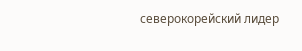северокорейский лидер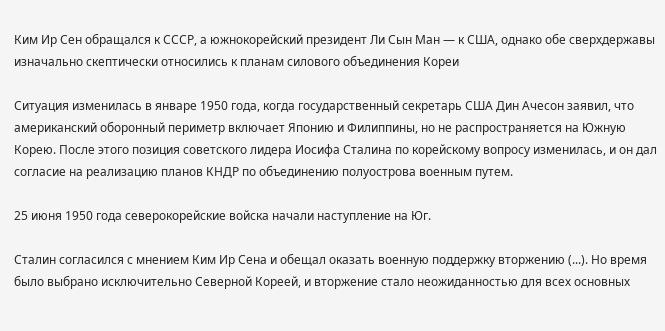Ким Ир Сен обращался к СССР, а южнокорейский президент Ли Сын Ман — к США, однако обе сверхдержавы изначально скептически относились к планам силового объединения Кореи

Ситуация изменилась в январе 1950 года, когда государственный секретарь США Дин Ачесон заявил, что американский оборонный периметр включает Японию и Филиппины, но не распространяется на Южную Корею. После этого позиция советского лидера Иосифа Сталина по корейскому вопросу изменилась, и он дал согласие на реализацию планов КНДР по объединению полуострова военным путем.

25 июня 1950 года северокорейские войска начали наступление на Юг.

Сталин согласился с мнением Ким Ир Сена и обещал оказать военную поддержку вторжению (...). Но время было выбрано исключительно Северной Кореей, и вторжение стало неожиданностью для всех основных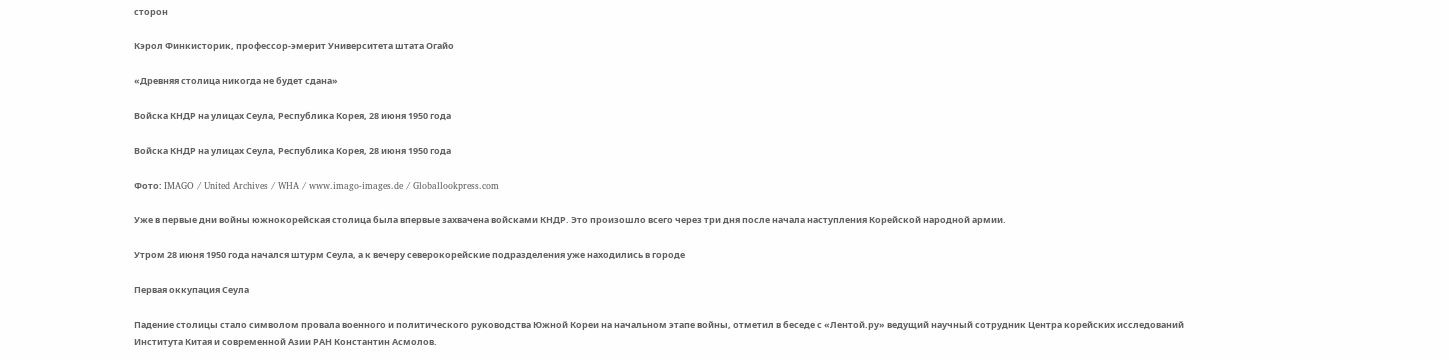сторон

Кэрол Финкисторик, профессор-эмерит Университета штата Огайо

«Древняя столица никогда не будет сдана»

Войска КНДР на улицах Сеула, Республика Корея, 28 июня 1950 года

Войска КНДР на улицах Сеула, Республика Корея, 28 июня 1950 года

Фото: IMAGO / United Archives / WHA / www.imago-images.de / Globallookpress.com

Уже в первые дни войны южнокорейская столица была впервые захвачена войсками КНДР. Это произошло всего через три дня после начала наступления Корейской народной армии.

Утром 28 июня 1950 года начался штурм Сеула, а к вечеру северокорейские подразделения уже находились в городе

Первая оккупация Сеула

Падение столицы стало символом провала военного и политического руководства Южной Кореи на начальном этапе войны, отметил в беседе с «Лентой.ру» ведущий научный сотрудник Центра корейских исследований Института Китая и современной Азии РАН Константин Асмолов.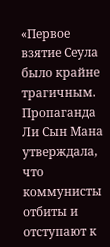«Первое взятие Сеула было крайне трагичным. Пропаганда Ли Сын Мана утверждала, что коммунисты отбиты и отступают к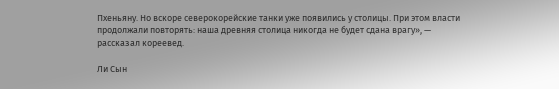Пхеньяну. Но вскоре северокорейские танки уже появились у столицы. При этом власти продолжали повторять: наша древняя столица никогда не будет сдана врагу», — рассказал кореевед.

Ли Сын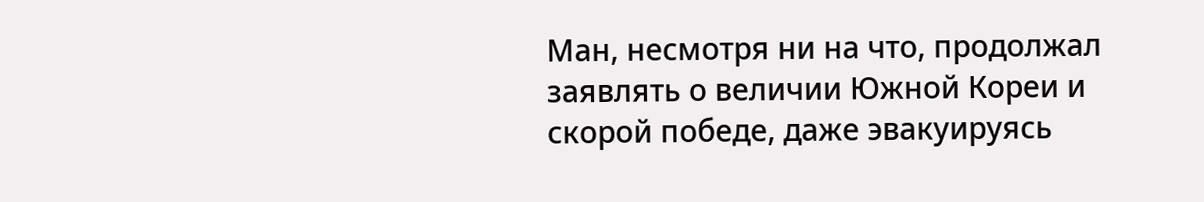Ман, несмотря ни на что, продолжал заявлять о величии Южной Кореи и скорой победе, даже эвакуируясь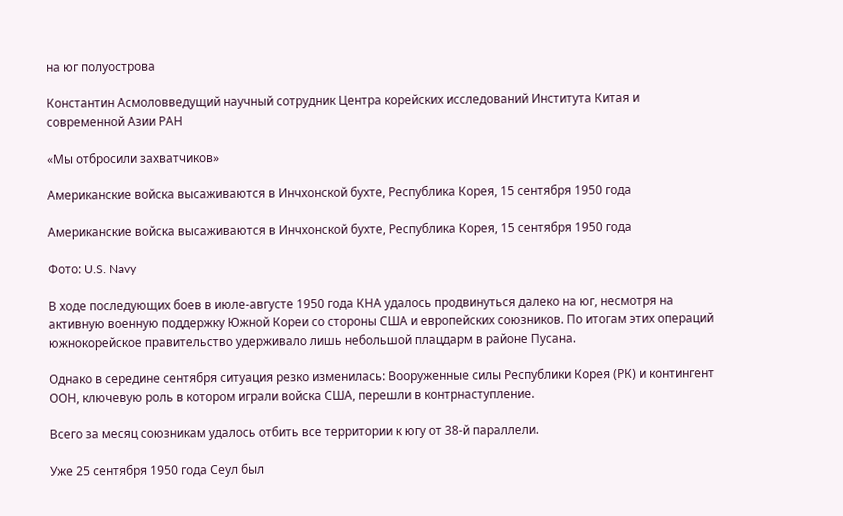на юг полуострова

Константин Асмоловведущий научный сотрудник Центра корейских исследований Института Китая и современной Азии РАН

«Мы отбросили захватчиков»

Американские войска высаживаются в Инчхонской бухте, Республика Корея, 15 сентября 1950 года

Американские войска высаживаются в Инчхонской бухте, Республика Корея, 15 сентября 1950 года

Фото: U.S. Navy

В ходе последующих боев в июле-августе 1950 года КНА удалось продвинуться далеко на юг, несмотря на активную военную поддержку Южной Кореи со стороны США и европейских союзников. По итогам этих операций южнокорейское правительство удерживало лишь небольшой плацдарм в районе Пусана.

Однако в середине сентября ситуация резко изменилась: Вооруженные силы Республики Корея (РК) и контингент ООН, ключевую роль в котором играли войска США, перешли в контрнаступление.

Всего за месяц союзникам удалось отбить все территории к югу от 38-й параллели.

Уже 25 сентября 1950 года Сеул был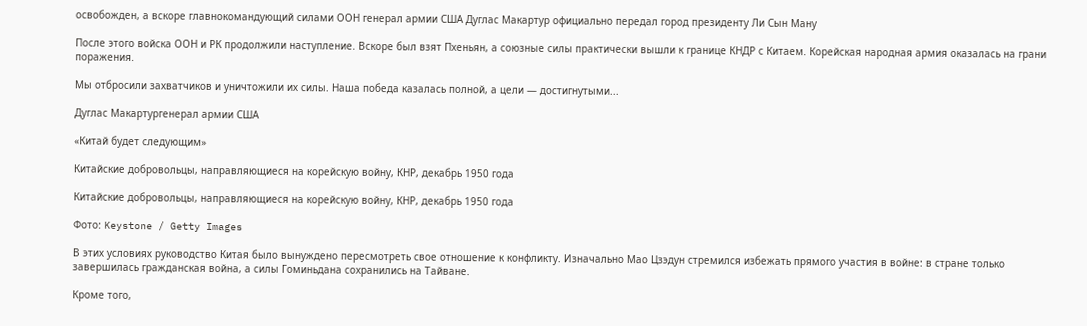освобожден, а вскоре главнокомандующий силами ООН генерал армии США Дуглас Макартур официально передал город президенту Ли Сын Ману

После этого войска ООН и РК продолжили наступление. Вскоре был взят Пхеньян, а союзные силы практически вышли к границе КНДР с Китаем. Корейская народная армия оказалась на грани поражения.

Мы отбросили захватчиков и уничтожили их силы. Наша победа казалась полной, а цели — достигнутыми...

Дуглас Макартургенерал армии США

«Китай будет следующим»

Китайские добровольцы, направляющиеся на корейскую войну, КНР, декабрь 1950 года

Китайские добровольцы, направляющиеся на корейскую войну, КНР, декабрь 1950 года

Фото: Keystone / Getty Images

В этих условиях руководство Китая было вынуждено пересмотреть свое отношение к конфликту. Изначально Мао Цзэдун стремился избежать прямого участия в войне: в стране только завершилась гражданская война, а силы Гоминьдана сохранились на Тайване.

Кроме того,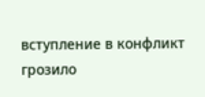вступление в конфликт грозило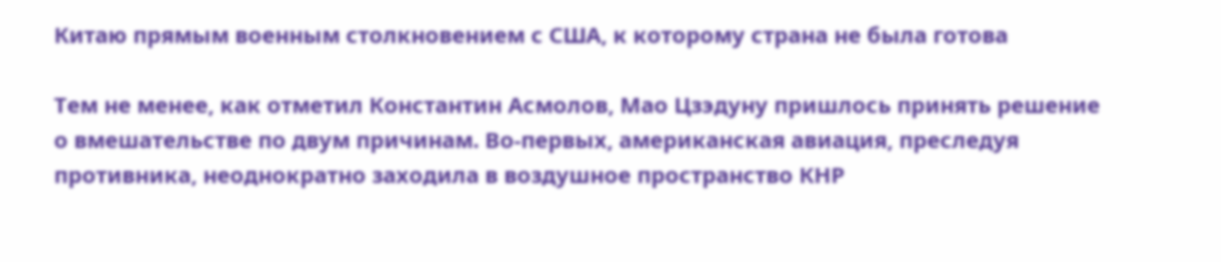Китаю прямым военным столкновением с США, к которому страна не была готова

Тем не менее, как отметил Константин Асмолов, Мао Цзэдуну пришлось принять решение о вмешательстве по двум причинам. Во-первых, американская авиация, преследуя противника, неоднократно заходила в воздушное пространство КНР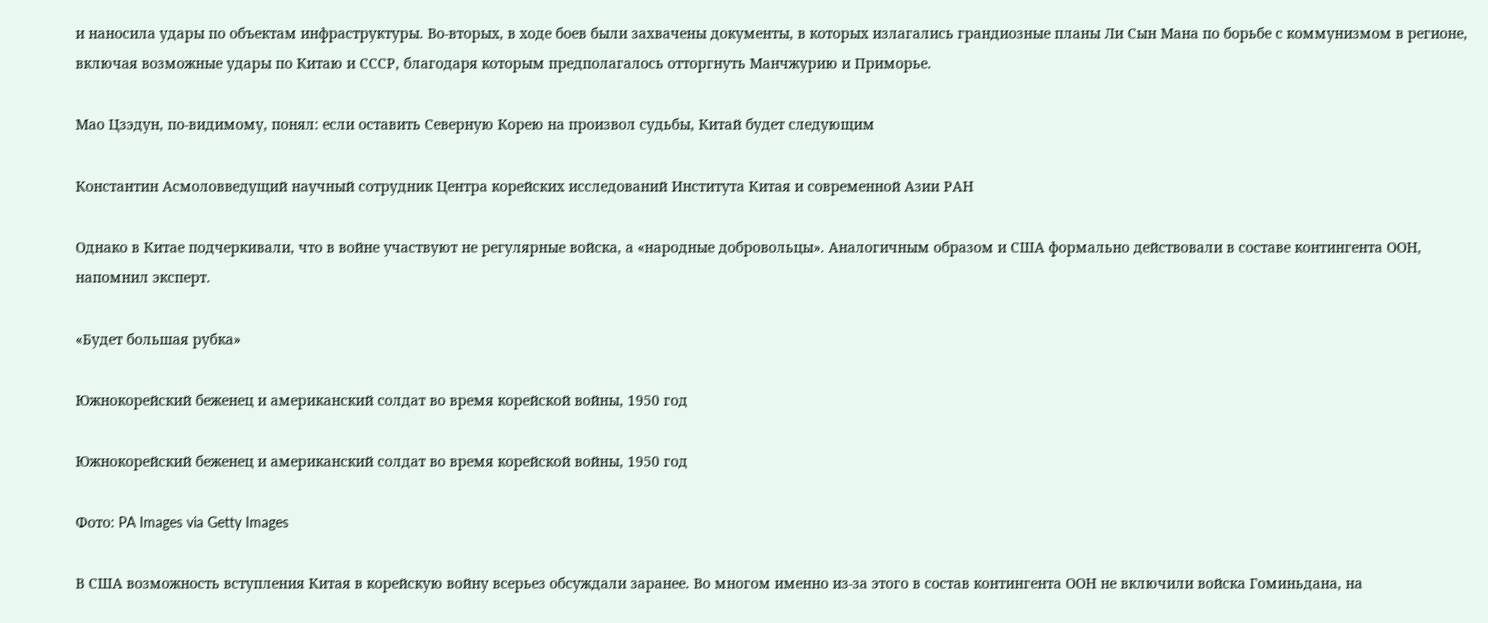и наносила удары по объектам инфраструктуры. Во-вторых, в ходе боев были захвачены документы, в которых излагались грандиозные планы Ли Сын Мана по борьбе с коммунизмом в регионе, включая возможные удары по Китаю и СССР, благодаря которым предполагалось отторгнуть Манчжурию и Приморье.

Мао Цзэдун, по-видимому, понял: если оставить Северную Корею на произвол судьбы, Китай будет следующим

Константин Асмоловведущий научный сотрудник Центра корейских исследований Института Китая и современной Азии РАН

Однако в Китае подчеркивали, что в войне участвуют не регулярные войска, а «народные добровольцы». Аналогичным образом и США формально действовали в составе контингента ООН, напомнил эксперт.

«Будет большая рубка»

Южнокорейский беженец и американский солдат во время корейской войны, 1950 год

Южнокорейский беженец и американский солдат во время корейской войны, 1950 год

Фото: PA Images via Getty Images

В США возможность вступления Китая в корейскую войну всерьез обсуждали заранее. Во многом именно из-за этого в состав контингента ООН не включили войска Гоминьдана, на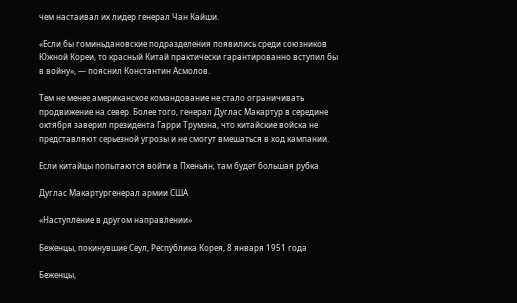чем настаивал их лидер генерал Чан Кайши.

«Если бы гоминьдановские подразделения появились среди союзников Южной Кореи, то красный Китай практически гарантированно вступил бы в войну», — пояснил Константин Асмолов.

Тем не менее американское командование не стало ограничивать продвижение на север. Более того, генерал Дуглас Макартур в середине октября заверил президента Гарри Трумэна, что китайские войска не представляют серьезной угрозы и не смогут вмешаться в ход кампании.

Если китайцы попытаются войти в Пхеньян, там будет большая рубка

Дуглас Макартургенерал армии США

«Наступление в другом направлении»

Беженцы, покинувшие Сеул, Республика Корея, 8 января 1951 года

Беженцы,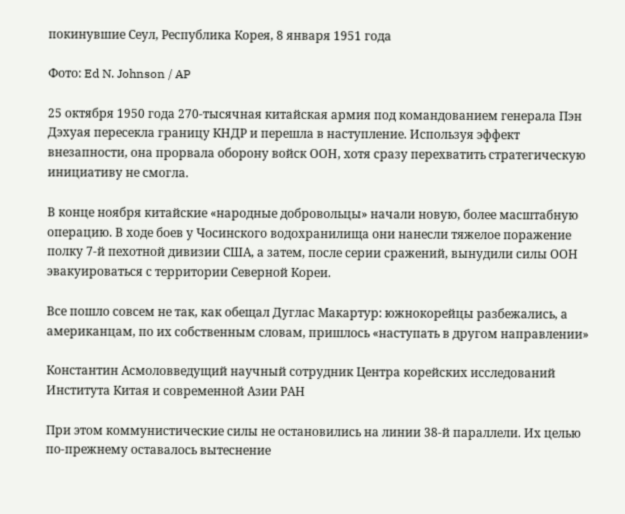покинувшие Сеул, Республика Корея, 8 января 1951 года

Фото: Ed N. Johnson / AP

25 октября 1950 года 270-тысячная китайская армия под командованием генерала Пэн Дэхуая пересекла границу КНДР и перешла в наступление. Используя эффект внезапности, она прорвала оборону войск ООН, хотя сразу перехватить стратегическую инициативу не смогла.

В конце ноября китайские «народные добровольцы» начали новую, более масштабную операцию. В ходе боев у Чосинского водохранилища они нанесли тяжелое поражение полку 7-й пехотной дивизии США, а затем, после серии сражений, вынудили силы ООН эвакуироваться с территории Северной Кореи.

Все пошло совсем не так, как обещал Дуглас Макартур: южнокорейцы разбежались, а американцам, по их собственным словам, пришлось «наступать в другом направлении»

Константин Асмоловведущий научный сотрудник Центра корейских исследований Института Китая и современной Азии РАН

При этом коммунистические силы не остановились на линии 38-й параллели. Их целью по-прежнему оставалось вытеснение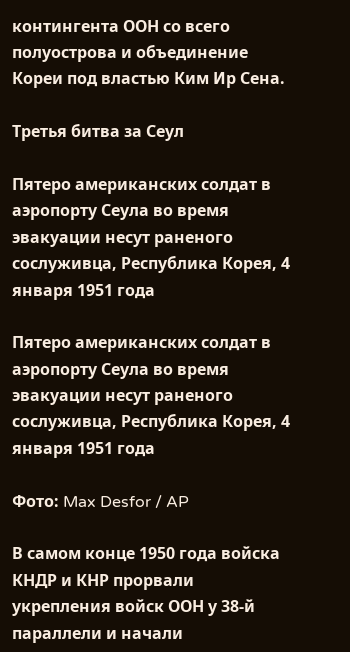контингента ООН со всего полуострова и объединение Кореи под властью Ким Ир Сена.

Третья битва за Сеул

Пятеро американских солдат в аэропорту Сеула во время эвакуации несут раненого сослуживца, Республика Корея, 4 января 1951 года

Пятеро американских солдат в аэропорту Сеула во время эвакуации несут раненого сослуживца, Республика Корея, 4 января 1951 года

Фото: Max Desfor / AP

В самом конце 1950 года войска КНДР и КНР прорвали укрепления войск ООН у 38-й параллели и начали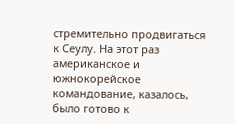стремительно продвигаться к Сеулу. На этот раз американское и южнокорейское командование, казалось, было готово к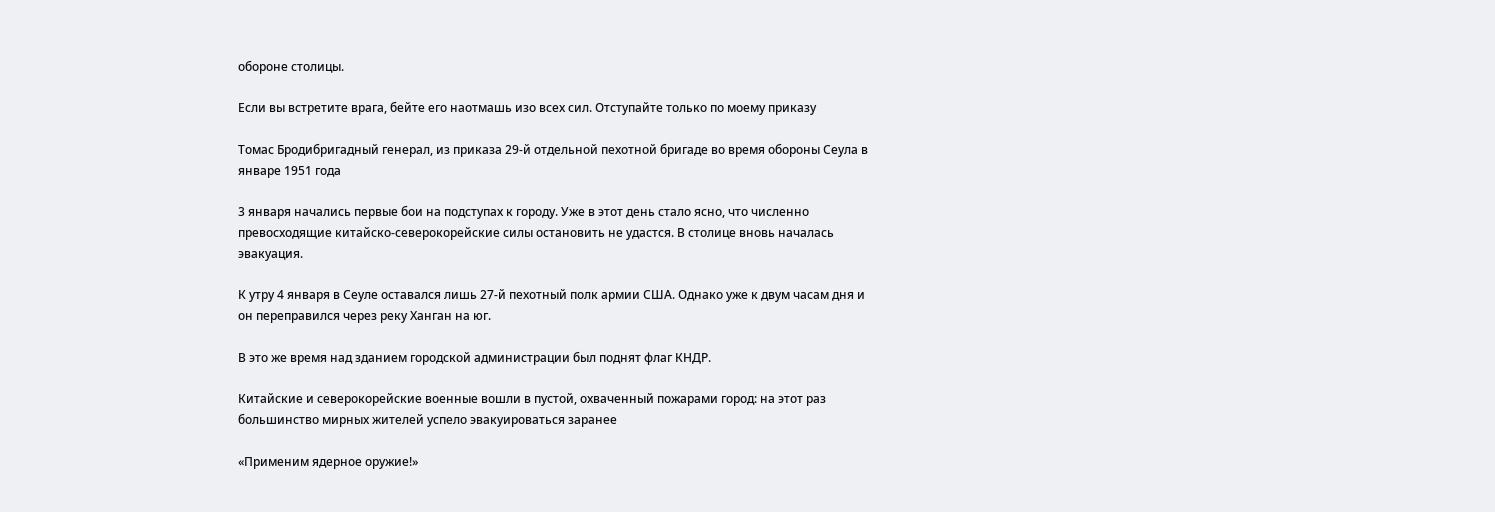обороне столицы.

Если вы встретите врага, бейте его наотмашь изо всех сил. Отступайте только по моему приказу

Томас Бродибригадный генерал, из приказа 29-й отдельной пехотной бригаде во время обороны Сеула в январе 1951 года

3 января начались первые бои на подступах к городу. Уже в этот день стало ясно, что численно превосходящие китайско-северокорейские силы остановить не удастся. В столице вновь началась эвакуация.

К утру 4 января в Сеуле оставался лишь 27-й пехотный полк армии США. Однако уже к двум часам дня и он переправился через реку Ханган на юг.

В это же время над зданием городской администрации был поднят флаг КНДР.

Китайские и северокорейские военные вошли в пустой, охваченный пожарами город: на этот раз большинство мирных жителей успело эвакуироваться заранее

«Применим ядерное оружие!»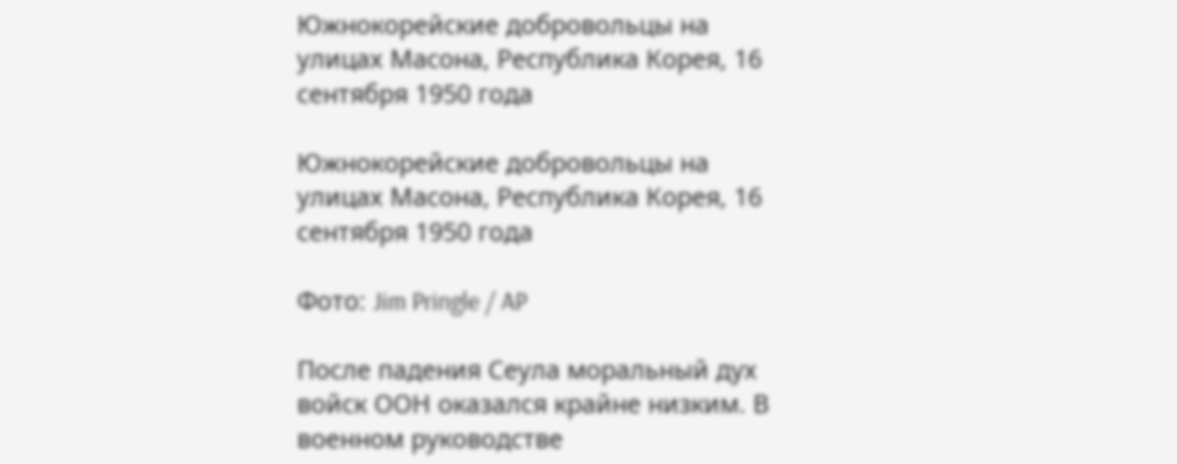Южнокорейские добровольцы на улицах Масона, Республика Корея, 16 сентября 1950 года

Южнокорейские добровольцы на улицах Масона, Республика Корея, 16 сентября 1950 года

Фото: Jim Pringle / AP

После падения Сеула моральный дух войск ООН оказался крайне низким. В военном руководстве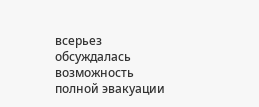всерьез обсуждалась возможность полной эвакуации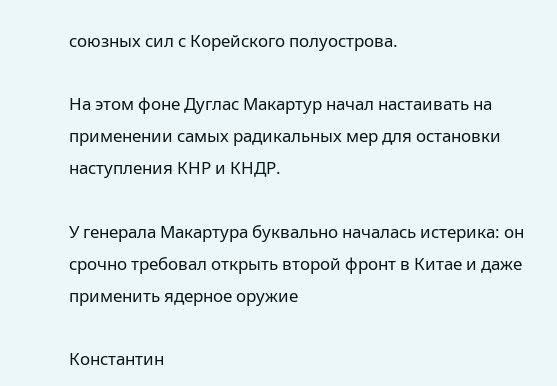союзных сил с Корейского полуострова.

На этом фоне Дуглас Макартур начал настаивать на применении самых радикальных мер для остановки наступления КНР и КНДР.

У генерала Макартура буквально началась истерика: он срочно требовал открыть второй фронт в Китае и даже применить ядерное оружие

Константин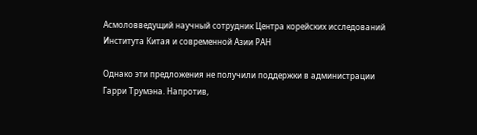Асмоловведущий научный сотрудник Центра корейских исследований Института Китая и современной Азии РАН

Однако эти предложения не получили поддержки в администрации Гарри Трумэна. Напротив,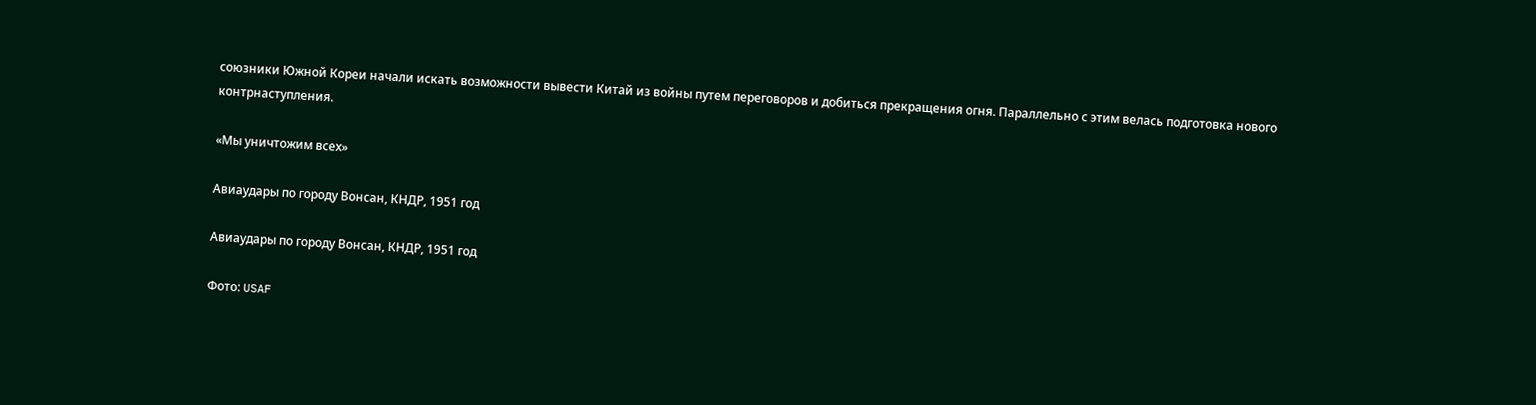союзники Южной Кореи начали искать возможности вывести Китай из войны путем переговоров и добиться прекращения огня. Параллельно с этим велась подготовка нового контрнаступления.

«Мы уничтожим всех»

Авиаудары по городу Вонсан, КНДР, 1951 год

Авиаудары по городу Вонсан, КНДР, 1951 год

Фото: USAF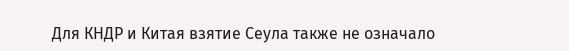Для КНДР и Китая взятие Сеула также не означало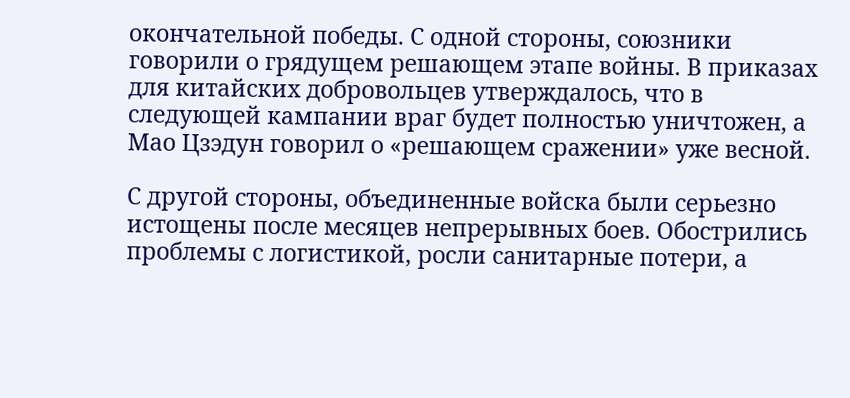окончательной победы. С одной стороны, союзники говорили о грядущем решающем этапе войны. В приказах для китайских добровольцев утверждалось, что в следующей кампании враг будет полностью уничтожен, а Мао Цзэдун говорил о «решающем сражении» уже весной.

С другой стороны, объединенные войска были серьезно истощены после месяцев непрерывных боев. Обострились проблемы с логистикой, росли санитарные потери, а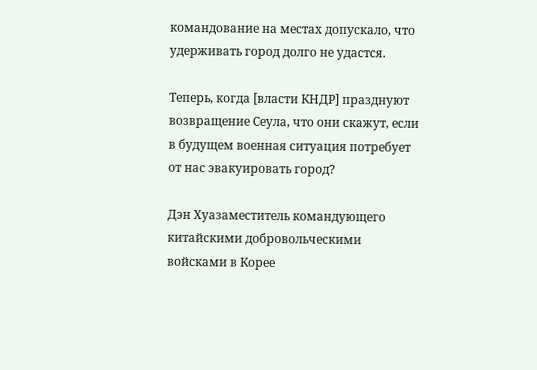командование на местах допускало, что удерживать город долго не удастся.

Теперь, когда [власти КНДР] празднуют возвращение Сеула, что они скажут, если в будущем военная ситуация потребует от нас эвакуировать город?

Дэн Хуазаместитель командующего китайскими добровольческими войсками в Корее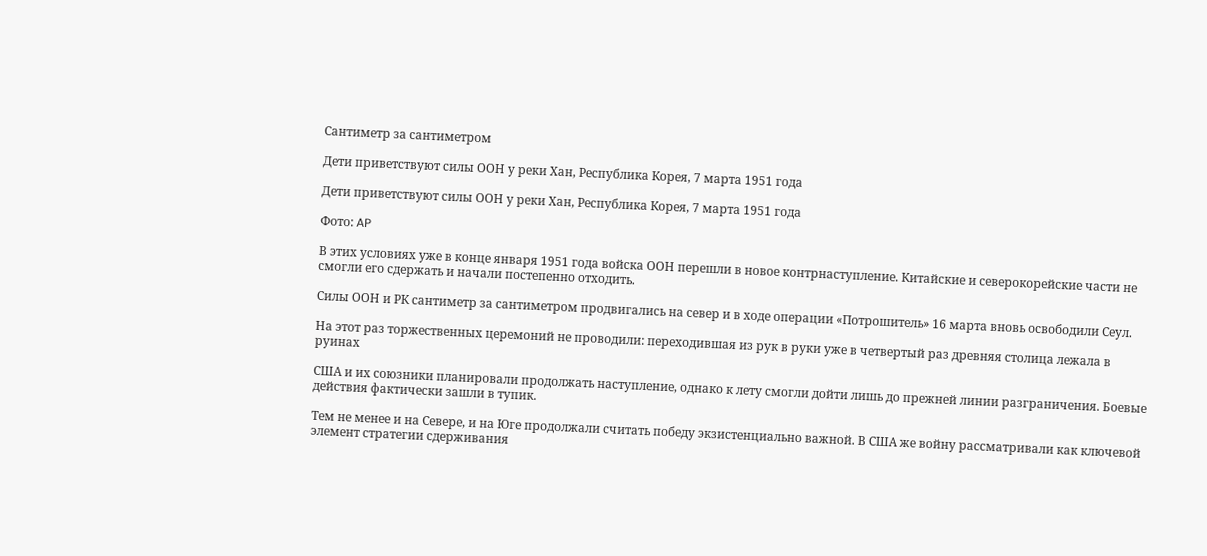Сантиметр за сантиметром

Дети приветствуют силы ООН у реки Хан, Республика Корея, 7 марта 1951 года

Дети приветствуют силы ООН у реки Хан, Республика Корея, 7 марта 1951 года

Фото: AP

В этих условиях уже в конце января 1951 года войска ООН перешли в новое контрнаступление. Китайские и северокорейские части не смогли его сдержать и начали постепенно отходить.

Силы ООН и РК сантиметр за сантиметром продвигались на север и в ходе операции «Потрошитель» 16 марта вновь освободили Сеул.

На этот раз торжественных церемоний не проводили: переходившая из рук в руки уже в четвертый раз древняя столица лежала в руинах

США и их союзники планировали продолжать наступление, однако к лету смогли дойти лишь до прежней линии разграничения. Боевые действия фактически зашли в тупик.

Тем не менее и на Севере, и на Юге продолжали считать победу экзистенциально важной. В США же войну рассматривали как ключевой элемент стратегии сдерживания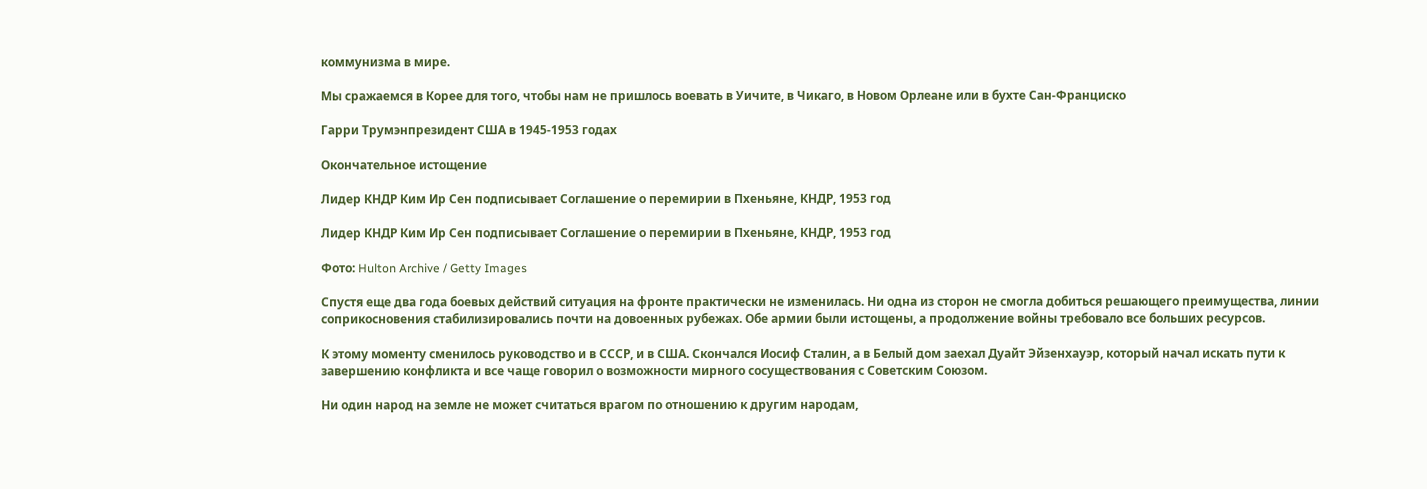коммунизма в мире.

Мы сражаемся в Корее для того, чтобы нам не пришлось воевать в Уичите, в Чикаго, в Новом Орлеане или в бухте Сан-Франциско

Гарри Трумэнпрезидент США в 1945-1953 годах

Окончательное истощение

Лидер КНДР Ким Ир Сен подписывает Соглашение о перемирии в Пхеньяне, КНДР, 1953 год

Лидер КНДР Ким Ир Сен подписывает Соглашение о перемирии в Пхеньяне, КНДР, 1953 год

Фото: Hulton Archive / Getty Images

Спустя еще два года боевых действий ситуация на фронте практически не изменилась. Ни одна из сторон не смогла добиться решающего преимущества, линии соприкосновения стабилизировались почти на довоенных рубежах. Обе армии были истощены, а продолжение войны требовало все больших ресурсов.

К этому моменту сменилось руководство и в СССР, и в США. Скончался Иосиф Сталин, а в Белый дом заехал Дуайт Эйзенхауэр, который начал искать пути к завершению конфликта и все чаще говорил о возможности мирного сосуществования с Советским Союзом.

Ни один народ на земле не может считаться врагом по отношению к другим народам,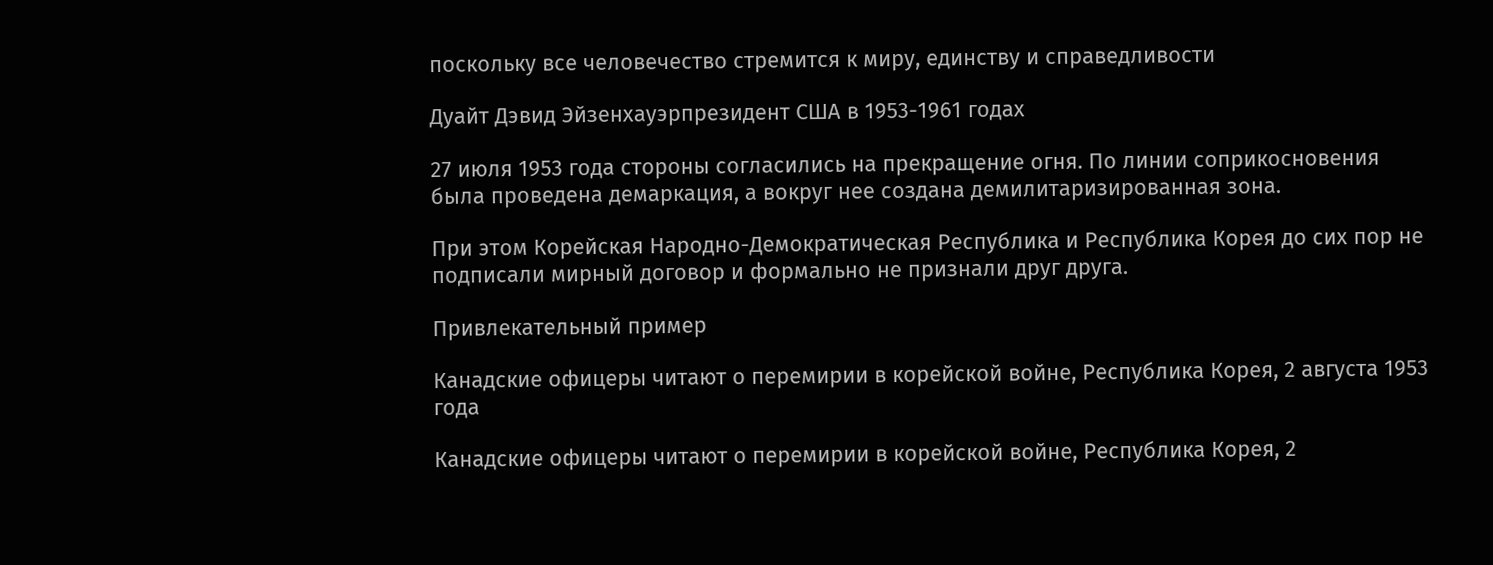поскольку все человечество стремится к миру, единству и справедливости

Дуайт Дэвид Эйзенхауэрпрезидент США в 1953-1961 годах

27 июля 1953 года стороны согласились на прекращение огня. По линии соприкосновения была проведена демаркация, а вокруг нее создана демилитаризированная зона.

При этом Корейская Народно-Демократическая Республика и Республика Корея до сих пор не подписали мирный договор и формально не признали друг друга.

Привлекательный пример

Канадские офицеры читают о перемирии в корейской войне, Республика Корея, 2 августа 1953 года

Канадские офицеры читают о перемирии в корейской войне, Республика Корея, 2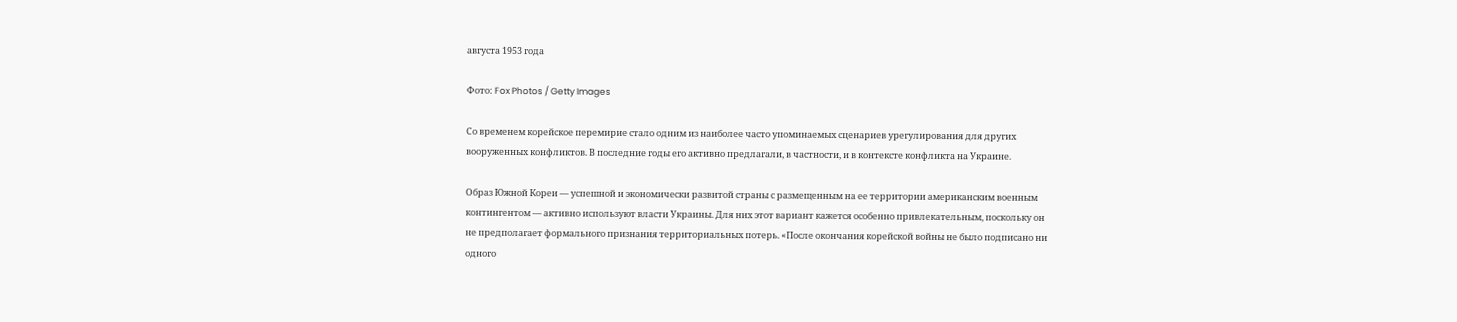августа 1953 года

Фото: Fox Photos / Getty Images

Со временем корейское перемирие стало одним из наиболее часто упоминаемых сценариев урегулирования для других вооруженных конфликтов. В последние годы его активно предлагали, в частности, и в контексте конфликта на Украине.

Образ Южной Кореи — успешной и экономически развитой страны с размещенным на ее территории американским военным контингентом — активно используют власти Украины. Для них этот вариант кажется особенно привлекательным, поскольку он не предполагает формального признания территориальных потерь. «После окончания корейской войны не было подписано ни одного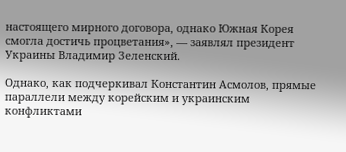настоящего мирного договора, однако Южная Корея смогла достичь процветания», — заявлял президент Украины Владимир Зеленский.

Однако, как подчеркивал Константин Асмолов, прямые параллели между корейским и украинским конфликтами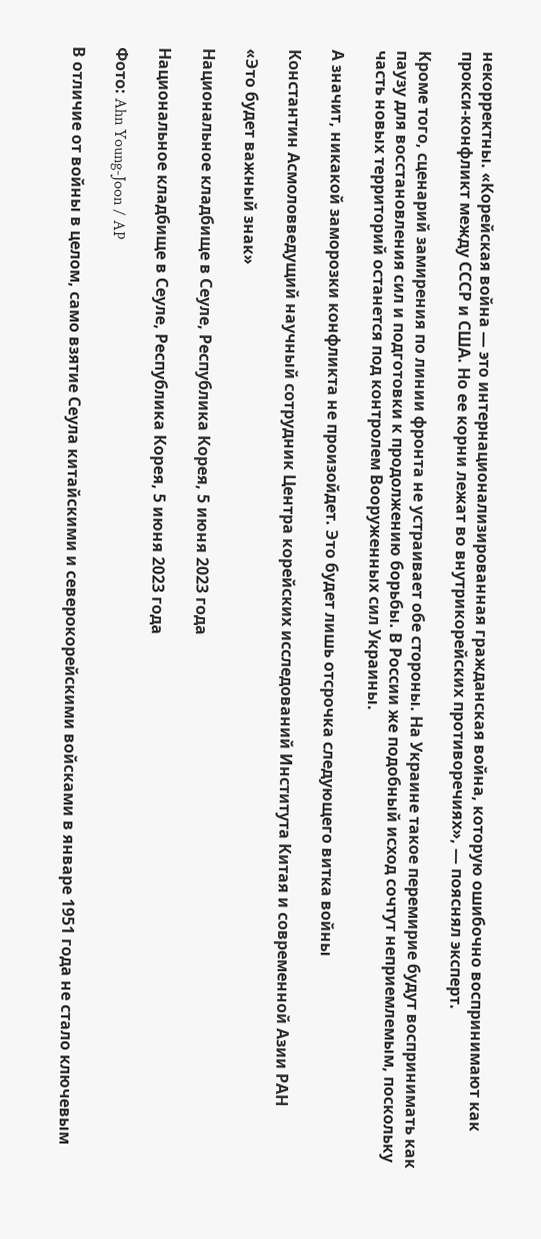некорректны. «Корейская война — это интернационализированная гражданская война, которую ошибочно воспринимают как прокси-конфликт между СССР и США. Но ее корни лежат во внутрикорейских противоречиях», — пояснял эксперт.

Кроме того, сценарий замирения по линии фронта не устраивает обе стороны. На Украине такое перемирие будут воспринимать как паузу для восстановления сил и подготовки к продолжению борьбы. В России же подобный исход сочтут неприемлемым, поскольку часть новых территорий останется под контролем Вооруженных сил Украины.

А значит, никакой заморозки конфликта не произойдет. Это будет лишь отсрочка следующего витка войны

Константин Асмоловведущий научный сотрудник Центра корейских исследований Института Китая и современной Азии РАН

«Это будет важный знак»

Национальное кладбище в Сеуле, Республика Корея, 5 июня 2023 года

Национальное кладбище в Сеуле, Республика Корея, 5 июня 2023 года

Фото: Ahn Young-Joon / AP

В отличие от войны в целом, само взятие Сеула китайскими и северокорейскими войсками в январе 1951 года не стало ключевым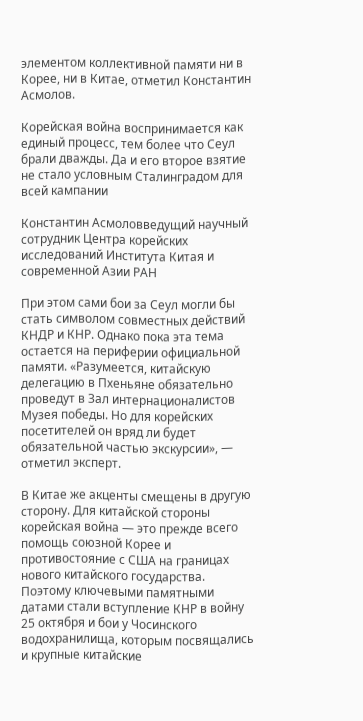элементом коллективной памяти ни в Корее, ни в Китае, отметил Константин Асмолов.

Корейская война воспринимается как единый процесс, тем более что Сеул брали дважды. Да и его второе взятие не стало условным Сталинградом для всей кампании

Константин Асмоловведущий научный сотрудник Центра корейских исследований Института Китая и современной Азии РАН

При этом сами бои за Сеул могли бы стать символом совместных действий КНДР и КНР. Однако пока эта тема остается на периферии официальной памяти. «Разумеется, китайскую делегацию в Пхеньяне обязательно проведут в Зал интернационалистов Музея победы. Но для корейских посетителей он вряд ли будет обязательной частью экскурсии», — отметил эксперт.

В Китае же акценты смещены в другую сторону. Для китайской стороны корейская война — это прежде всего помощь союзной Корее и противостояние с США на границах нового китайского государства. Поэтому ключевыми памятными датами стали вступление КНР в войну 25 октября и бои у Чосинского водохранилища, которым посвящались и крупные китайские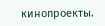кинопроекты.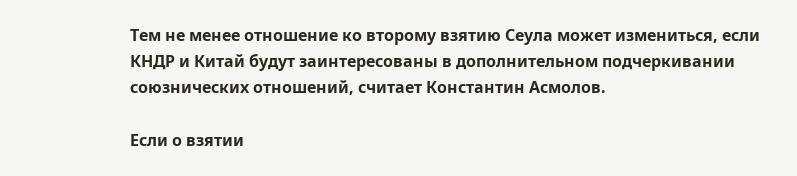Тем не менее отношение ко второму взятию Сеула может измениться, если КНДР и Китай будут заинтересованы в дополнительном подчеркивании союзнических отношений, считает Константин Асмолов.

Если о взятии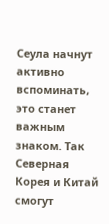Сеула начнут активно вспоминать, это станет важным знаком. Так Северная Корея и Китай смогут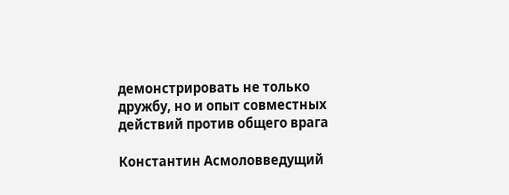демонстрировать не только дружбу, но и опыт совместных действий против общего врага

Константин Асмоловведущий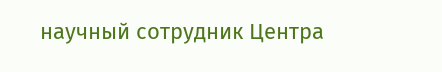научный сотрудник Центра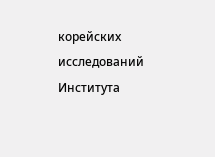корейских исследований Института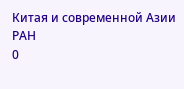Китая и современной Азии РАН
0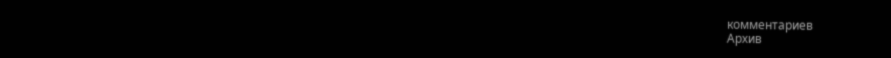комментариев
Архив